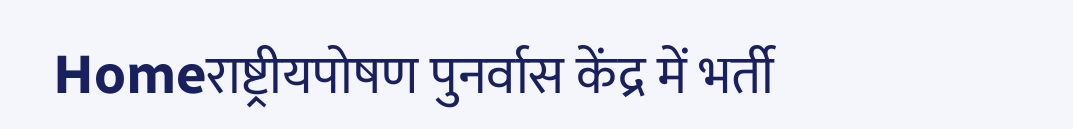Homeराष्ट्रीयपोषण पुनर्वास केंद्र में भर्ती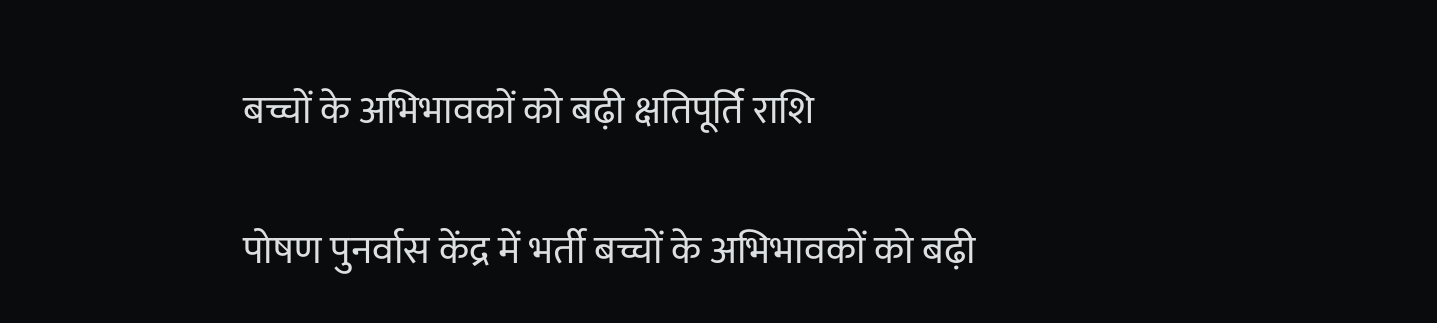बच्चों के अभिभावकों को बढ़ी क्षतिपूर्ति राशि

पोषण पुनर्वास केंद्र में भर्ती बच्चों के अभिभावकों को बढ़ी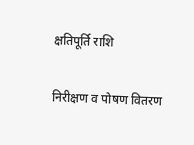क्षतिपूर्ति राशि

निरीक्षण व पोषण वितरण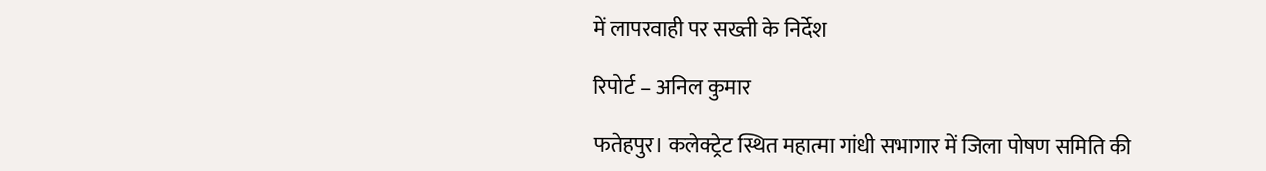में लापरवाही पर सख्ती के निर्देश

रिपोर्ट – अनिल कुमार

फतेहपुर। कलेक्ट्रेट स्थित महात्मा गांधी सभागार में जिला पोषण समिति की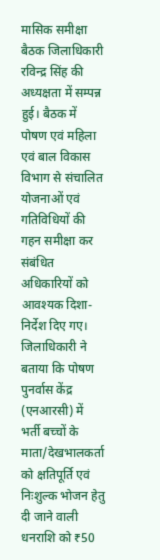मासिक समीक्षा बैठक जिलाधिकारी रविन्द्र सिंह की अध्यक्षता में सम्पन्न हुई। बैठक में पोषण एवं महिला एवं बाल विकास विभाग से संचालित योजनाओं एवं गतिविधियों की गहन समीक्षा कर संबंधित अधिकारियों को आवश्यक दिशा-निर्देश दिए गए।
जिलाधिकारी ने बताया कि पोषण पुनर्वास केंद्र (एनआरसी) में भर्ती बच्चों के माता/देखभालकर्ता को क्षतिपूर्ति एवं निःशुल्क भोजन हेतु दी जाने वाली धनराशि को ₹50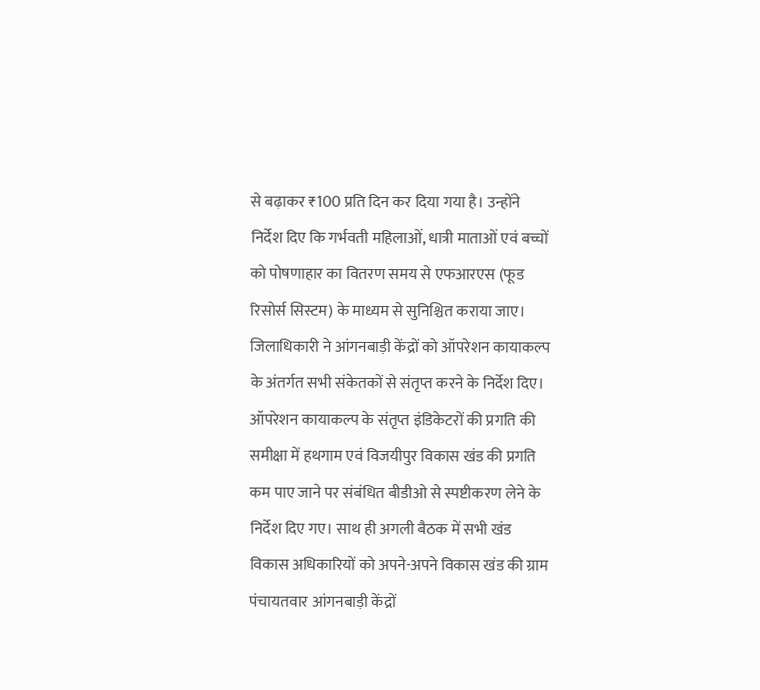से बढ़ाकर ₹100 प्रति दिन कर दिया गया है। उन्होंने निर्देश दिए कि गर्भवती महिलाओं, धात्री माताओं एवं बच्चों को पोषणाहार का वितरण समय से एफआरएस (फूड रिसोर्स सिस्टम) के माध्यम से सुनिश्चित कराया जाए। जिलाधिकारी ने आंगनबाड़ी केंद्रों को ऑपरेशन कायाकल्प के अंतर्गत सभी संकेतकों से संतृप्त करने के निर्देश दिए। ऑपरेशन कायाकल्प के संतृप्त इंडिकेटरों की प्रगति की समीक्षा में हथगाम एवं विजयीपुर विकास खंड की प्रगति कम पाए जाने पर संबंधित बीडीओ से स्पष्टीकरण लेने के निर्देश दिए गए। साथ ही अगली बैठक में सभी खंड विकास अधिकारियों को अपने-अपने विकास खंड की ग्राम पंचायतवार आंगनबाड़ी केंद्रों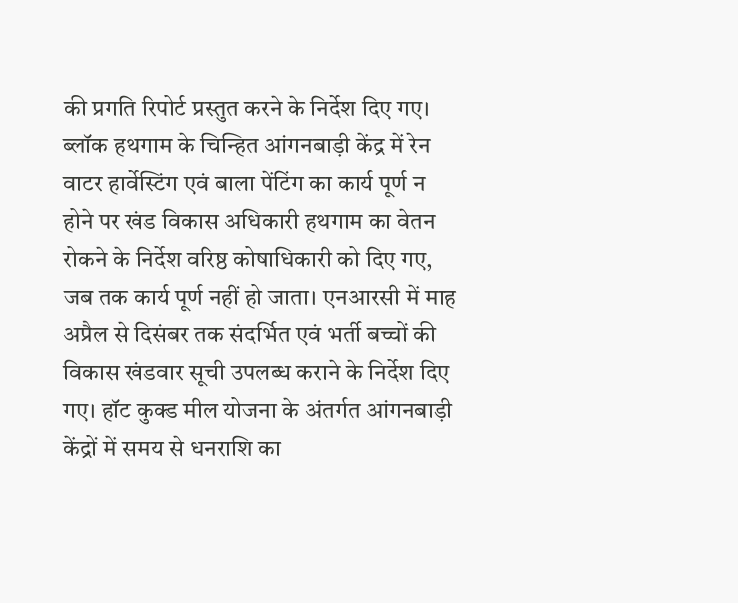की प्रगति रिपोर्ट प्रस्तुत करने के निर्देश दिए गए। ब्लॉक हथगाम के चिन्हित आंगनबाड़ी केंद्र में रेन वाटर हार्वेस्टिंग एवं बाला पेंटिंग का कार्य पूर्ण न होने पर खंड विकास अधिकारी हथगाम का वेतन रोकने के निर्देश वरिष्ठ कोषाधिकारी को दिए गए, जब तक कार्य पूर्ण नहीं हो जाता। एनआरसी में माह अप्रैल से दिसंबर तक संदर्भित एवं भर्ती बच्चों की विकास खंडवार सूची उपलब्ध कराने के निर्देश दिए गए। हॉट कुक्ड मील योजना के अंतर्गत आंगनबाड़ी केंद्रों में समय से धनराशि का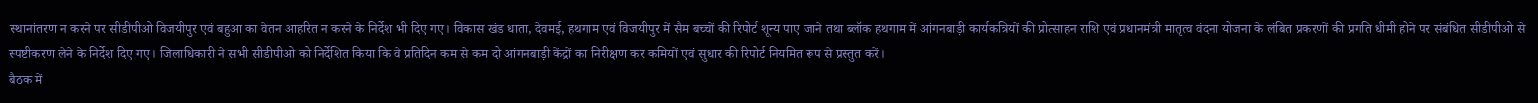स्थानांतरण न करने पर सीडीपीओ विजयीपुर एवं बहुआ का वेतन आहरित न करने के निर्देश भी दिए गए। विकास खंड धाता, देवमई, हथगाम एवं विजयीपुर में सैम बच्चों की रिपोर्ट शून्य पाए जाने तथा ब्लॉक हथगाम में आंगनबाड़ी कार्यकत्रियों की प्रोत्साहन राशि एवं प्रधानमंत्री मातृत्व वंदना योजना के लंबित प्रकरणों की प्रगति धीमी होने पर संबंधित सीडीपीओ से स्पष्टीकरण लेने के निर्देश दिए गए। जिलाधिकारी ने सभी सीडीपीओ को निर्देशित किया कि वे प्रतिदिन कम से कम दो आंगनबाड़ी केंद्रों का निरीक्षण कर कमियों एवं सुधार की रिपोर्ट नियमित रूप से प्रस्तुत करें।
बैठक में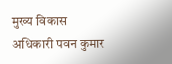मुख्य विकास अधिकारी पवन कुमार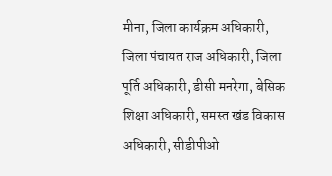मीना, जिला कार्यक्रम अधिकारी, जिला पंचायत राज अधिकारी, जिला पूर्ति अधिकारी, डीसी मनरेगा, बेसिक शिक्षा अधिकारी, समस्त खंड विकास अधिकारी, सीडीपीओ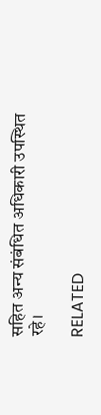सहित अन्य संबंधित अधिकारी उपस्थित रहे।

RELATED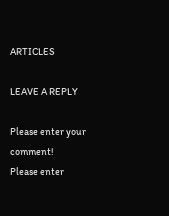ARTICLES

LEAVE A REPLY

Please enter your comment!
Please enter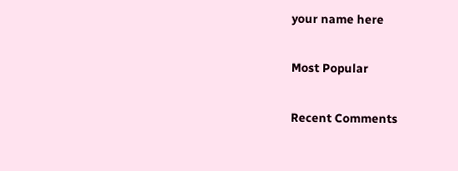your name here

Most Popular

Recent Comments